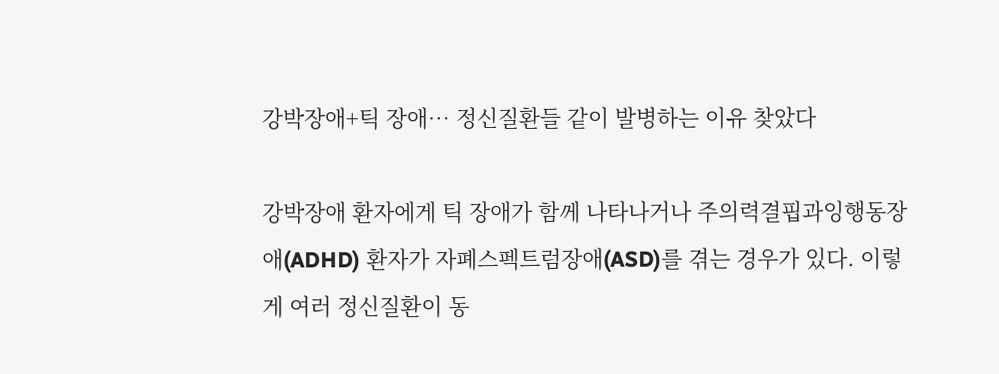강박장애+틱 장애… 정신질환들 같이 발병하는 이유 찾았다

강박장애 환자에게 틱 장애가 함께 나타나거나 주의력결핍과잉행동장애(ADHD) 환자가 자폐스펙트럼장애(ASD)를 겪는 경우가 있다. 이렇게 여러 정신질환이 동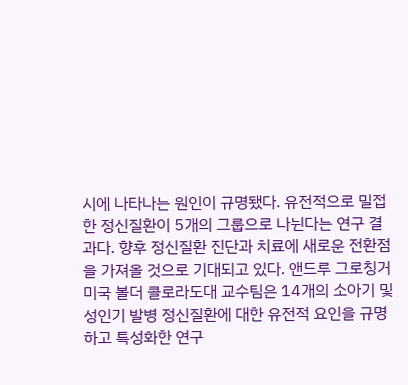시에 나타나는 원인이 규명됐다. 유전적으로 밀접한 정신질환이 5개의 그룹으로 나뉜다는 연구 결과다. 향후 정신질환 진단과 치료에 새로운 전환점을 가져올 것으로 기대되고 있다. 앤드루 그로칭거 미국 볼더 콜로라도대 교수팀은 14개의 소아기 및 성인기 발병 정신질환에 대한 유전적 요인을 규명하고 특성화한 연구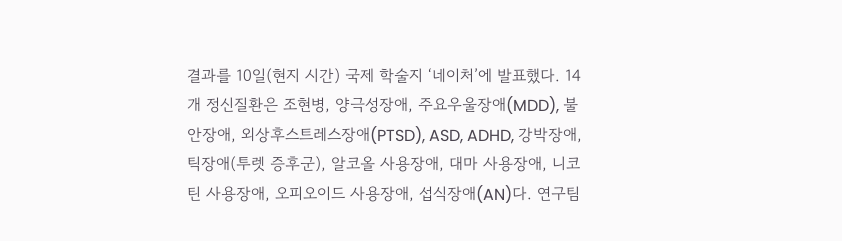결과를 10일(현지 시간) 국제 학술지 ‘네이처’에 발표했다. 14개 정신질환은 조현병, 양극성장애, 주요우울장애(MDD), 불안장애, 외상후스트레스장애(PTSD), ASD, ADHD, 강박장애, 틱장애(투렛 증후군), 알코올 사용장애, 대마 사용장애, 니코틴 사용장애, 오피오이드 사용장애, 섭식장애(AN)다. 연구팀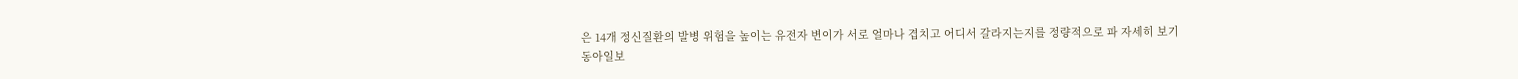은 14개 정신질환의 발병 위험을 높이는 유전자 변이가 서로 얼마나 겹치고 어디서 갈라지는지를 정량적으로 파 자세히 보기
동아일보